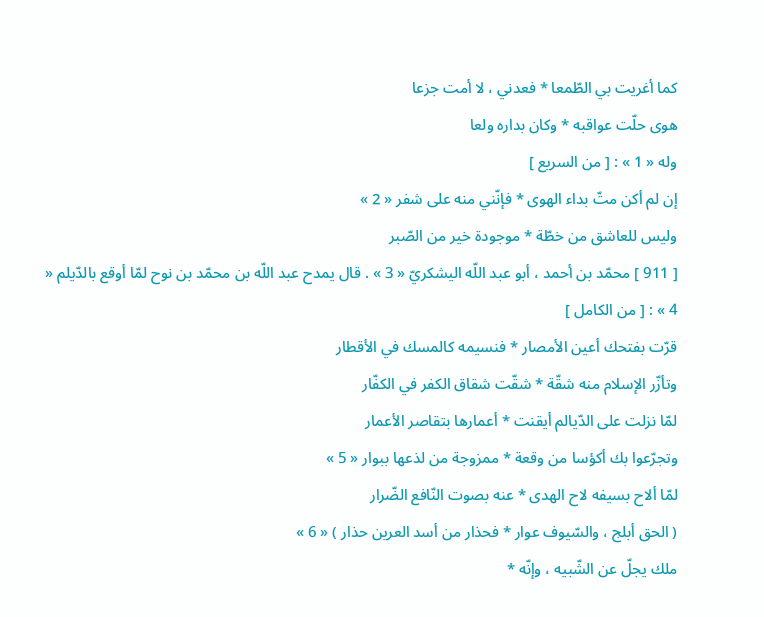كما أغريت بي الطّمعا * فعدني ، لا أمت جزعا
هوى حلّت عواقبه * وكان بداره ولعا
وله « 1 » : [ من السريع ]
إن لم أكن متّ بداء الهوى * فإنّني منه على شفر « 2 »
وليس للعاشق من خطّة * موجودة خير من الصّبر
[ 911 ] محمّد بن أحمد ، أبو عبد اللّه اليشكريّ « 3 » . قال يمدح عبد اللّه بن محمّد بن نوح لمّا أوقع بالدّيلم « 4 » : [ من الكامل ]
قرّت بفتحك أعين الأمصار * فنسيمه كالمسك في الأقطار
وتأزّر الإسلام منه شقّة * شقّت شقاق الكفر في الكفّار
لمّا نزلت على الدّيالم أيقنت * أعمارها بتقاصر الأعمار
وتجرّعوا بك أكؤسا من وقعة * ممزوجة من لذعها ببوار « 5 »
لمّا ألاح بسيفه لاح الهدى * عنه بصوت النّافع الضّرار
( الحق أبلج ، والسّيوف عوار * فحذار من أسد العرين حذار ) « 6 »
ملك يجلّ عن الشّبيه ، وإنّه *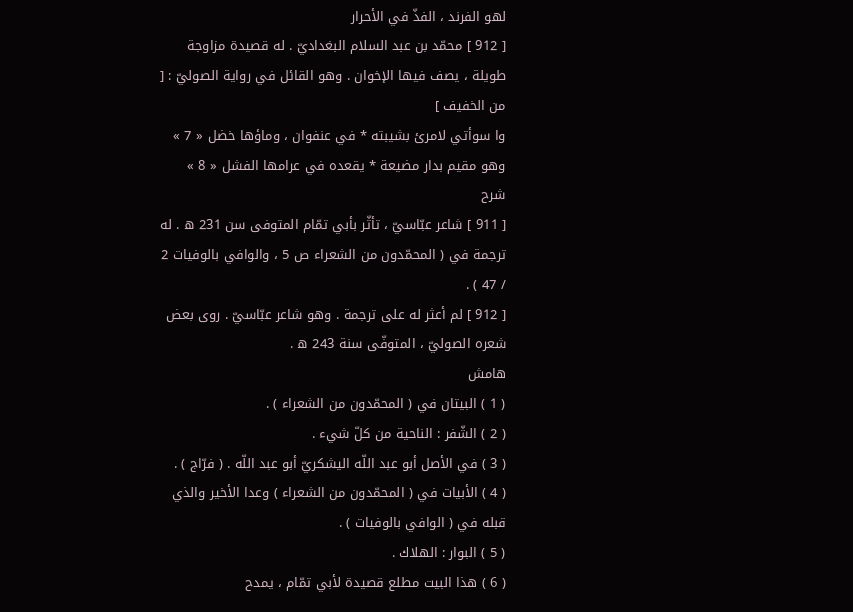لهو الفرند ، الفذّ في الأحرار
[ 912 ] محمّد بن عبد السلام البغداديّ . له قصيدة مزاوجة طويلة ، يصف فيها الإخوان . وهو القائل في رواية الصوليّ : [ من الخفيف ]
وا سوأتي لامرئ بشيبته * في عنفوان ، وماؤها خضل « 7 »
وهو مقيم بدار مضيعة * يقعده في عرامها الفشل « 8 »
شرح
[ 911 ] شاعر عبّاسيّ ، تأثّر بأبي تمّام المتوفى سن 231 ه . له ترجمة في ( المحمّدون من الشعراء ص 5 ، والوافي بالوفيات 2 / 47 ) .
[ 912 ] لم أعثر له على ترجمة . وهو شاعر عبّاسيّ . روى بعض شعره الصوليّ ، المتوفّى سنة 243 ه .
هامش
( 1 ) البيتان في ( المحمّدون من الشعراء ) .
( 2 ) الشّفر : الناحية من كلّ شيء .
( 3 ) في الأصل أبو عبد اللّه اليشكريّ أبو عبد اللّه . ( فرّاج ) .
( 4 ) الأبيات في ( المحمّدون من الشعراء ) وعدا الأخير والذي قبله في ( الوافي بالوفيات ) .
( 5 ) البوار : الهلاك .
( 6 ) هذا البيت مطلع قصيدة لأبي تمّام ، يمدح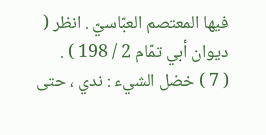فيها المعتصم العبّاسيّ . انظر ( ديوان أبي تمّام 2 / 198 ) .
( 7 ) خضل الشيء : ندي ، حتى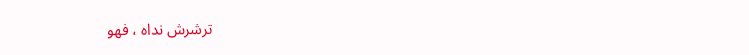ترشرش نداه ، فهو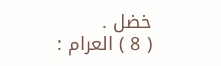خضل .
( 8 ) العرام :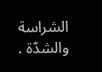الشراسة والشدّة .